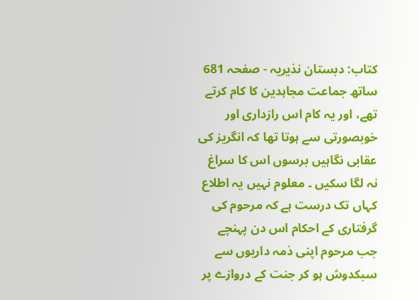کتاب: دبستان نذیریہ - صفحہ 681
ساتھ جماعت مجاہدین کا کام کرتے تھے، اور یہ کام اس رازداری اور خوبصورتی سے ہوتا تھا کہ انگریز کی عقابی نگاہیں برسوں اس کا سراغ نہ لگا سکیں ۔ معلوم نہیں یہ اطلاع کہاں تک درست ہے کہ مرحوم کی گرفتاری کے احکام اس دن پہنچے جب مرحوم اپنی ذمہ داریوں سے سبکدوش ہو کر جنت کے دروازے پر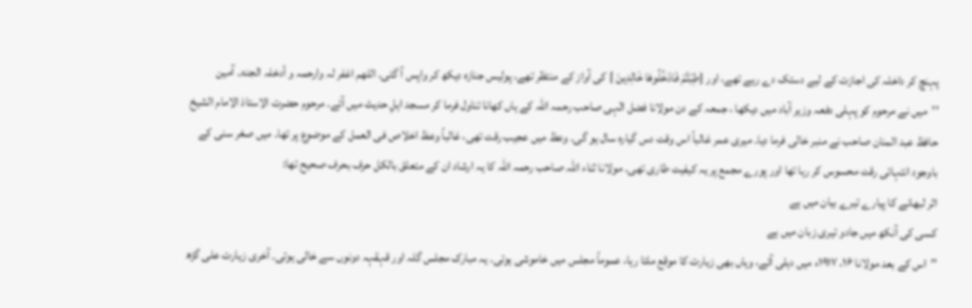پہنچ کر داخلہ کی اجازت کے لیے دستک دے رہے تھے، اور {طِبْتُمْ فَادْخُلُوهَا خَالِدِينَ } کی آواز کے منتظر تھے، پولیس جنازہ دیکھ کر واپس آ گئی۔ اللھم اغفر لہ وارحمہ و أدخلہ الجنۃ۔ آمین
’’میں نے مرحوم کو پہلی دفعہ وزیر آباد میں دیکھا ، جمعہ کے دن مولانا فضل الٰہی صاحب رحمہ اللہ کے ہاں کھانا تناول فرما کر مسجد اہلِ حدیث میں آئے۔ مرحوم حضرت الاستاذ الامام الشیخ حافظ عبد المنان صاحب نے منبر خالی فرما دیا۔ میری عمر غالباً اس وقت دس گیارہ سال ہو گی۔ وعظ میں عجیب رقت تھی، غالباً وعظ اخلاص فی العمل کے موضوع پر تھا۔ میں صغر سنی کے باوجود انتہائی رقت محسوس کر رہا تھا اور پورے مجمع پر یہ کیفیت طاری تھی۔ مولانا ثناء اللہ صاحب رحمہ اللہ کا یہ ارشاد ان کے متعلق بالکل حرف بحرف صحیح تھا:
اثر لبھانے کا پیارے تیرے بیان میں ہے
کسی کی آنکھ میں جادو تیری زبان میں ہے
’’اس کے بعد مولانا ۱۶، ۱۹۱۷ء میں دہلی آئے، وہاں بھی زیارت کا موقع ملتا رہا، عموماً مجلس میں خاموشی ہوتی۔ یہ مبارک مجلس گلہ اور قہقہہ دونوں سے خالی ہوتی۔ آخری زیارت علی گڑھ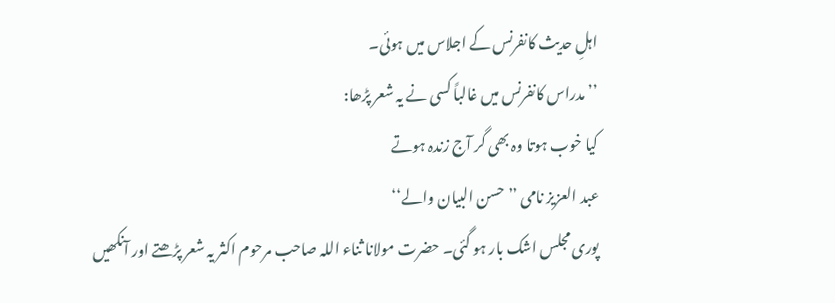اہلِ حدیث کانفرنس کے اجلاس میں ہوئی۔
’’مدراس کانفرنس میں غالباً کسی نے یہ شعر پڑھا:
کیا خوب ہوتا وہ بھی گر آج زندہ ہوتے
عبد العزیز نامی ’’حسن البیان والے‘‘
پوری مجلس اشک بار ہو گئی۔ حضرت مولانا ثناء اللہ صاحب مرحوم اکثر یہ شعر پڑھتے اور آنکھیں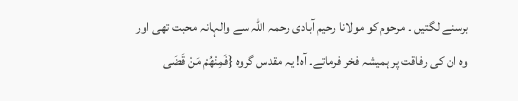برسنے لگتیں ۔ مرحوم کو مولانا رحیم آبادی رحمہ اللہ سے والہانہ محبت تھی اور وہ ان کی رفاقت پر ہمیشہ فخر فرماتے۔ آہ! یہ مقدس گروہ {فَمِنْهُمْ مَنْ قَضَى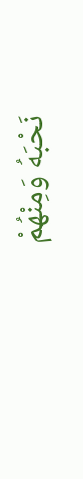نَحْبَهُ وَمِنْهُمْ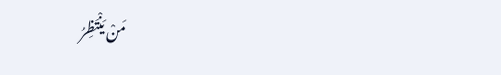مَنْ يَنْتَظِرُ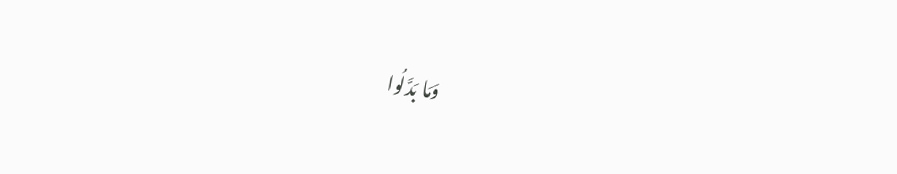وَمَا بَدَّلُوا